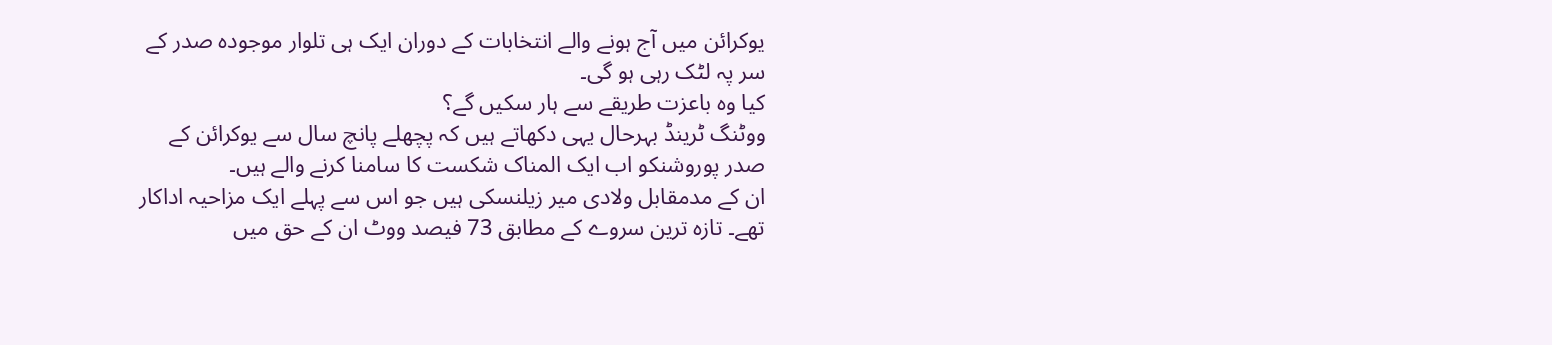یوکرائن میں آج ہونے والے انتخابات کے دوران ایک ہی تلوار موجودہ صدر کے سر پہ لٹک رہی ہو گی۔
کیا وہ باعزت طریقے سے ہار سکیں گے؟
ووٹنگ ٹرینڈ بہرحال یہی دکھاتے ہیں کہ پچھلے پانچ سال سے یوکرائن کے صدر پوروشنکو اب ایک المناک شکست کا سامنا کرنے والے ہیں۔
ان کے مدمقابل ولادی میر زیلنسکی ہیں جو اس سے پہلے ایک مزاحیہ اداکار تھے۔ تازہ ترین سروے کے مطابق 73 فیصد ووٹ ان کے حق میں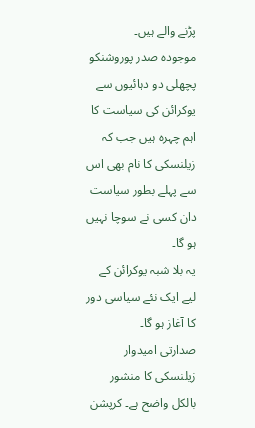پڑنے والے ہیں۔
موجودہ صدر پوروشنکو پچھلی دو دہائیوں سے یوکرائن کی سیاست کا اہم چہرہ ہیں جب کہ زیلنسکی کا نام بھی اس سے پہلے بطور سیاست دان کسی نے سوچا نہیں ہو گا۔
یہ بلا شبہ یوکرائن کے لیے ایک نئے سیاسی دور کا آغاز ہو گا۔
صدارتی امیدوار زیلنسکی کا منشور بالکل واضح ہے۔ کرپشن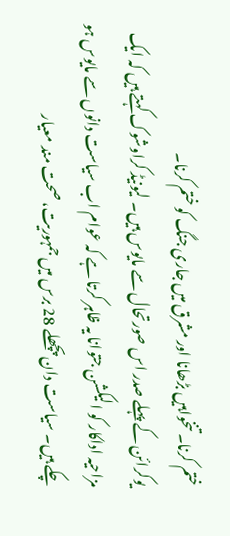ختم کرنا۔ تنخواہیں بڑھانا اور مشرق میں جاری جنگ کو ختم کرنا۔
یوکرائن کے پہلے صدر اس صورتحال سے مایوس ہیں۔ لیونیڈ کراوشوک کہتے ہیں کہ ایک مزاحیہ اداکار کو الیکشن جتوانا یہ ظاہر کرتا ہے کہ عوام اب سیاست دانوں سے مایوس ہو چکے ہیں۔ سیاست دان پچھلے 28 برس میں جمہوریت، صحت مند معیار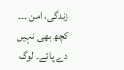زندگی، امن ۔۔۔ کچھ بھی نہیں دے پائے۔ لوگ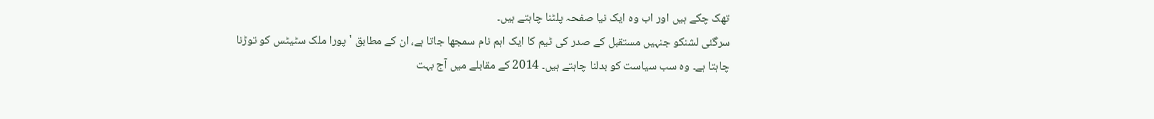تھک چکے ہیں اور اب وہ ایک نیا صفحہ پلٹنا چاہتے ہیں۔
سرگئی لشنکو جنہیں مستقبل کے صدر کی ٹیم کا ایک اہم نام سمجھا جاتا ہے، ان کے مطابق 'پورا ملک سٹیٹس کو توڑنا چاہتا ہے۔ وہ سب سیاست کو بدلنا چاہتے ہیں۔ 2014 کے مقابلے میں آج بہت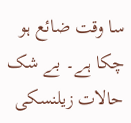سا وقت ضائع ہو چکا ہے۔ بے شک حالات زیلنسکی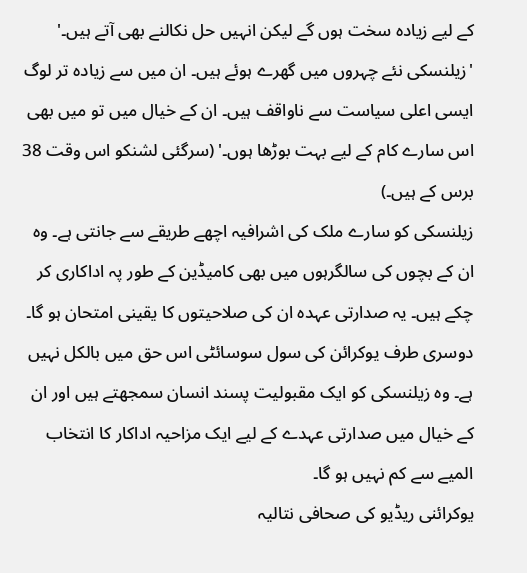کے لیے زیادہ سخت ہوں گے لیکن انہیں حل نکالنے بھی آتے ہیں۔'
'زیلنسکی نئے چہروں میں گھرے ہوئے ہیں۔ ان میں سے زیادہ تر لوگ ایسی اعلی سیاست سے ناواقف ہیں۔ ان کے خیال میں تو میں بھی اس سارے کام کے لیے بہت بوڑھا ہوں۔' (سرگئی لشنکو اس وقت 38 برس کے ہیں۔)
زیلنسکی کو سارے ملک کی اشرافیہ اچھے طریقے سے جانتی ہے۔ وہ ان کے بچوں کی سالگرہوں میں بھی کامیڈین کے طور پہ اداکاری کر چکے ہیں۔ یہ صدارتی عہدہ ان کی صلاحیتوں کا یقینی امتحان ہو گا۔
دوسری طرف یوکرائن کی سول سوسائٹی اس حق میں بالکل نہیں ہے۔ وہ زیلنسکی کو ایک مقبولیت پسند انسان سمجھتے ہیں اور ان کے خیال میں صدارتی عہدے کے لیے ایک مزاحیہ اداکار کا انتخاب المیے سے کم نہیں ہو گا۔
یوکرائنی ریڈیو کی صحافی نتالیہ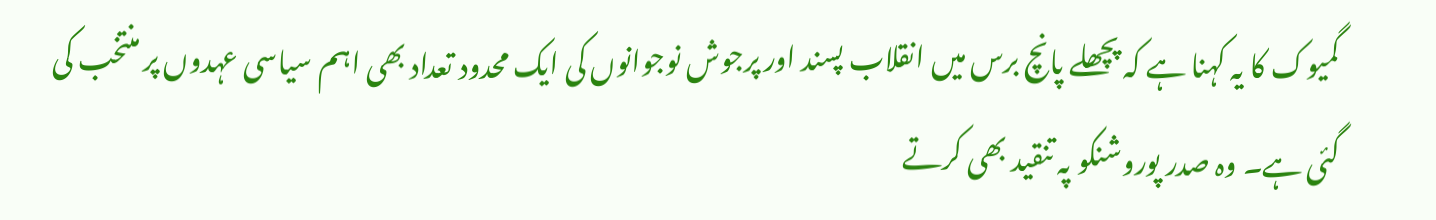گمیوک کا یہ کہنا ہے کہ پچھلے پانچ برس میں انقلاب پسند اور پرجوش نوجوانوں کی ایک محدود تعداد بھی اہم سیاسی عہدوں پر منتخب کی گئی ہے۔ وہ صدر پوروشنکو پہ تنقید بھی کرتے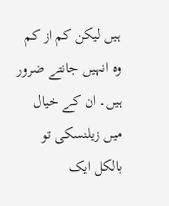ہیں لیکن کم از کم وہ انہیں جانتے ضرور ہیں۔ ان کے خیال میں زیلنسکی تو بالکل ایک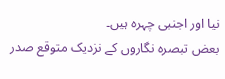نیا اور اجنبی چہرہ ہیں۔
بعض تبصرہ نگاروں کے نزدیک متوقع صدر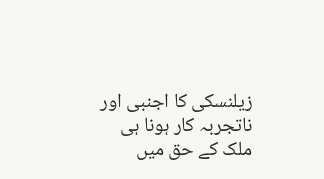زیلنسکی کا اجنبی اور ناتجربہ کار ہونا ہی ملک کے حق میں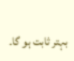بہتر ثابت ہو گا۔